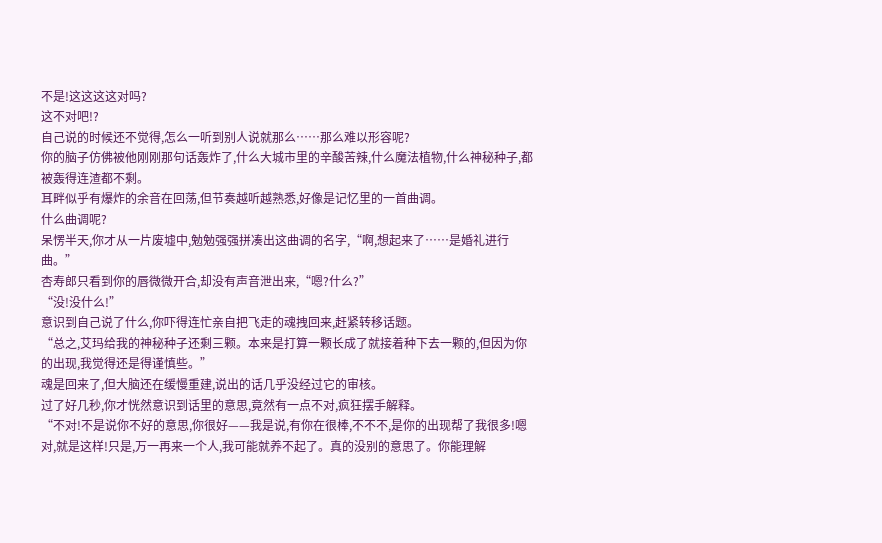不是!这这这这对吗?
这不对吧!?
自己说的时候还不觉得,怎么一听到别人说就那么……那么难以形容呢?
你的脑子仿佛被他刚刚那句话轰炸了,什么大城市里的辛酸苦辣,什么魔法植物,什么神秘种子,都被轰得连渣都不剩。
耳畔似乎有爆炸的余音在回荡,但节奏越听越熟悉,好像是记忆里的一首曲调。
什么曲调呢?
呆愣半天,你才从一片废墟中,勉勉强强拼凑出这曲调的名字,“啊,想起来了……是婚礼进行曲。”
杏寿郎只看到你的唇微微开合,却没有声音泄出来,“嗯?什么?”
“没!没什么!”
意识到自己说了什么,你吓得连忙亲自把飞走的魂拽回来,赶紧转移话题。
“总之,艾玛给我的神秘种子还剩三颗。本来是打算一颗长成了就接着种下去一颗的,但因为你的出现,我觉得还是得谨慎些。”
魂是回来了,但大脑还在缓慢重建,说出的话几乎没经过它的审核。
过了好几秒,你才恍然意识到话里的意思,竟然有一点不对,疯狂摆手解释。
“不对!不是说你不好的意思,你很好——我是说,有你在很棒,不不不,是你的出现帮了我很多!嗯对,就是这样!只是,万一再来一个人,我可能就养不起了。真的没别的意思了。你能理解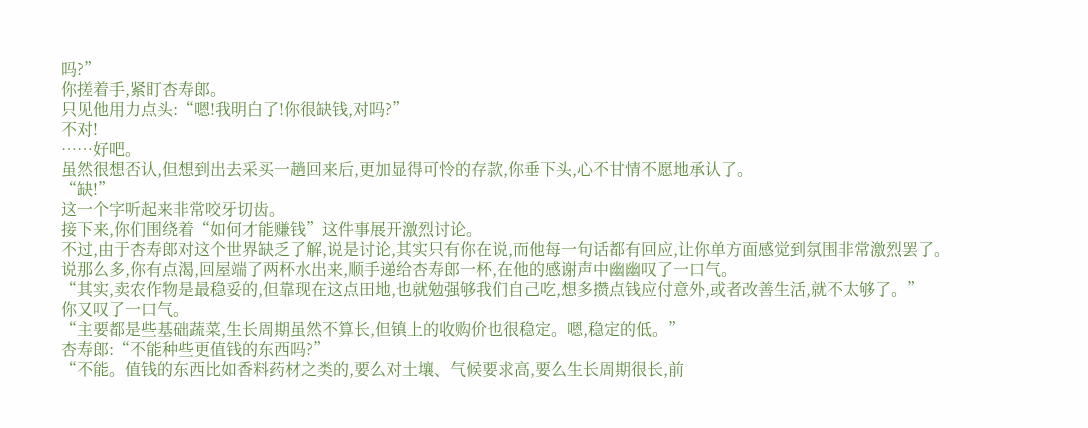吗?”
你搓着手,紧盯杏寿郎。
只见他用力点头:“嗯!我明白了!你很缺钱,对吗?”
不对!
……好吧。
虽然很想否认,但想到出去采买一趟回来后,更加显得可怜的存款,你垂下头,心不甘情不愿地承认了。
“缺!”
这一个字听起来非常咬牙切齿。
接下来,你们围绕着“如何才能赚钱”这件事展开激烈讨论。
不过,由于杏寿郎对这个世界缺乏了解,说是讨论,其实只有你在说,而他每一句话都有回应,让你单方面感觉到氛围非常激烈罢了。
说那么多,你有点渴,回屋端了两杯水出来,顺手递给杏寿郎一杯,在他的感谢声中幽幽叹了一口气。
“其实,卖农作物是最稳妥的,但靠现在这点田地,也就勉强够我们自己吃,想多攒点钱应付意外,或者改善生活,就不太够了。”
你又叹了一口气。
“主要都是些基础蔬菜,生长周期虽然不算长,但镇上的收购价也很稳定。嗯,稳定的低。”
杏寿郎:“不能种些更值钱的东西吗?”
“不能。值钱的东西比如香料药材之类的,要么对土壤、气候要求高,要么生长周期很长,前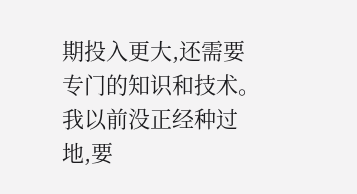期投入更大,还需要专门的知识和技术。我以前没正经种过地,要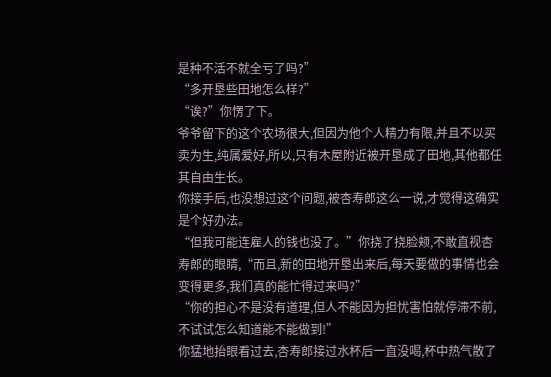是种不活不就全亏了吗?”
“多开垦些田地怎么样?”
“诶?”你愣了下。
爷爷留下的这个农场很大,但因为他个人精力有限,并且不以买卖为生,纯属爱好,所以,只有木屋附近被开垦成了田地,其他都任其自由生长。
你接手后,也没想过这个问题,被杏寿郎这么一说,才觉得这确实是个好办法。
“但我可能连雇人的钱也没了。”你挠了挠脸颊,不敢直视杏寿郎的眼睛,“而且,新的田地开垦出来后,每天要做的事情也会变得更多,我们真的能忙得过来吗?”
“你的担心不是没有道理,但人不能因为担忧害怕就停滞不前,不试试怎么知道能不能做到!”
你猛地抬眼看过去,杏寿郎接过水杯后一直没喝,杯中热气散了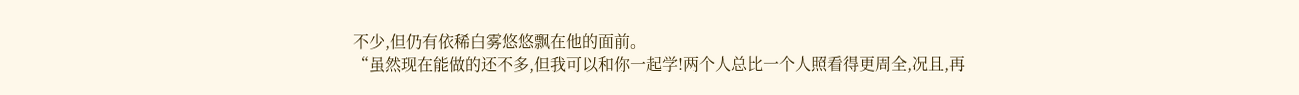不少,但仍有依稀白雾悠悠飘在他的面前。
“虽然现在能做的还不多,但我可以和你一起学!两个人总比一个人照看得更周全,况且,再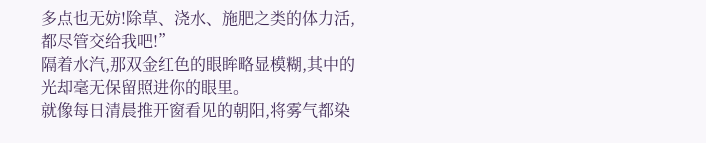多点也无妨!除草、浇水、施肥之类的体力活,都尽管交给我吧!”
隔着水汽,那双金红色的眼眸略显模糊,其中的光却毫无保留照进你的眼里。
就像每日清晨推开窗看见的朝阳,将雾气都染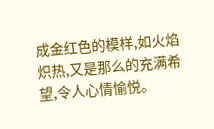成金红色的模样,如火焰炽热,又是那么的充满希望,令人心情愉悦。